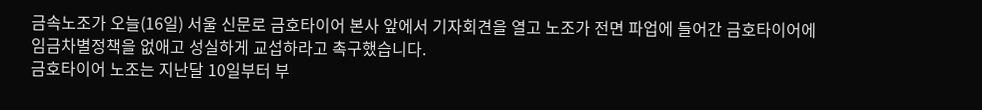금속노조가 오늘(16일) 서울 신문로 금호타이어 본사 앞에서 기자회견을 열고 노조가 전면 파업에 들어간 금호타이어에 임금차별정책을 없애고 성실하게 교섭하라고 촉구했습니다.
금호타이어 노조는 지난달 10일부터 부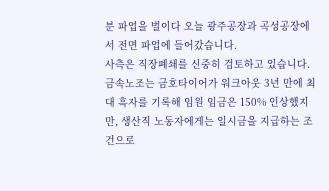분 파업을 벌이다 오늘 광주공장과 곡성공장에서 전면 파업에 들어갔습니다.
사측은 직장폐쇄를 신중히 검토하고 있습니다.
금속노조는 금호타이어가 워크아웃 3년 만에 최대 흑자를 기록해 임원 임금은 150% 인상했지만, 생산직 노동자에게는 일시금을 지급하는 조건으로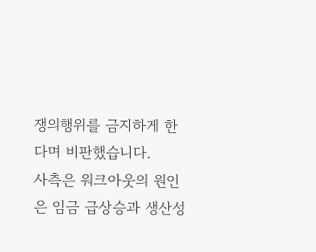쟁의행위를 금지하게 한다며 비판했습니다.
사측은 워크아웃의 원인은 임금 급상승과 생산성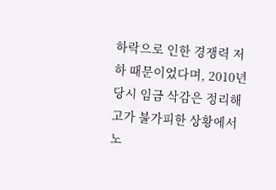하락으로 인한 경쟁력 저하 때문이었다며, 2010년 당시 임금 삭감은 정리해고가 불가피한 상황에서 노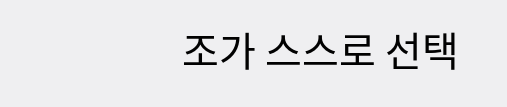조가 스스로 선택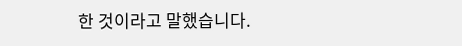한 것이라고 말했습니다.